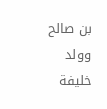بن صالح وولد خليفة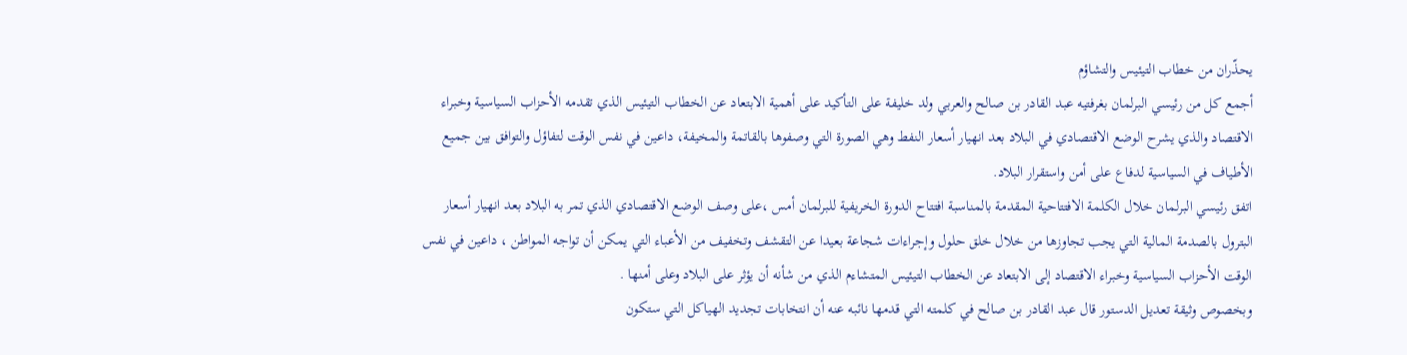يحذّران من خطاب التيئيس والتشاؤم
أجمع كل من رئيسي البرلمان بغرفتيه عبد القادر بن صالح والعربي ولد خليفة على التأكيد على أهمية الابتعاد عن الخطاب التيئيس الذي تقدمه الأحزاب السياسية وخبراء الاقتصاد والذي يشرح الوضع الاقتصادي في البلاد بعد انهيار أسعار النفط وهي الصورة التي وصفوها بالقاتمة والمخيفة، داعين في نفس الوقت لتفاؤل والتوافق بين جميع الأطياف في السياسية لدفاع على أمن واستقرار البلاد.
اتفق رئيسي البرلمان خلال الكلمة الافتتاحية المقدمة بالمناسبة افتتاح الدورة الخريفية للبرلمان أمس ،على وصف الوضع الاقتصادي الذي تمر به البلاد بعد انهيار أسعار البترول بالصدمة المالية التي يجب تجاوزها من خلال خلق حلول وإجراءات شجاعة بعيدا عن التقشف وتخفيف من الأعباء التي يمكن أن تواجه المواطن ، داعين في نفس الوقت الأحزاب السياسية وخبراء الاقتصاد إلى الابتعاد عن الخطاب التيئيس المتشاءم الذي من شأنه أن يؤثر على البلاد وعلى أمنها .
وبخصوص وثيقة تعديل الدستور قال عبد القادر بن صالح في كلمته التي قدمها نائبه عنه أن انتخابات تجديد الهياكل التي ستكون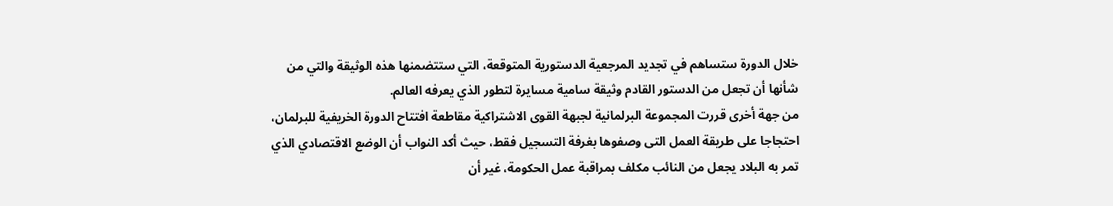خلال الدورة ستساهم في تجديد المرجعية الدستورية المتوقعة، التي ستتضمنها هذه الوثيقة والتي من شأنها أن تجعل من الدستور القادم وثيقة سامية مسايرة لتطور الذي يعرفه العالم.
من جهة أخرى قررت المجموعة البرلمانية لجبهة القوى الاشتراكية مقاطعة افتتاح الدورة الخريفية للبرلمان، احتجاجا على طريقة العمل التى وصفوها بغرفة التسجيل فقط، حيث أكد النواب أن الوضع الاقتصادي الذي تمر به البلاد يجعل من النائب مكلف بمراقبة عمل الحكومة، غير أن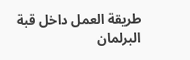طريقة العمل داخل قبة البرلمان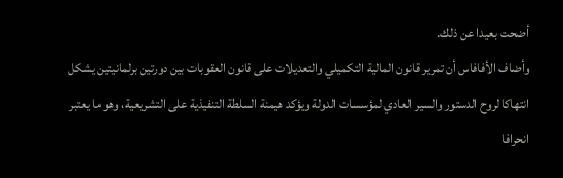أضحت بعيدا عن ذلك.
وأضاف الأفافاس أن تمرير قانون المالية التكميلي والتعديلات على قانون العقوبات بين دورتين برلمانيتين يشكل انتهاكا لروح الدستور والسير العادي لمؤسسات الدولة ويؤكد هيمنة السلطة التنفيذية على التشريعية، وهو ما يعتبر انحرافا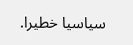سياسيا خطيرا.